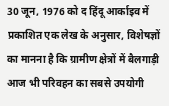30 जून, 1976 को द हिंदू आर्काइव में प्रकाशित एक लेख के अनुसार, विशेषज्ञों का मानना है कि ग्रामीण क्षेत्रों में बैलगाड़ी आज भी परिवहन का सबसे उपयोगी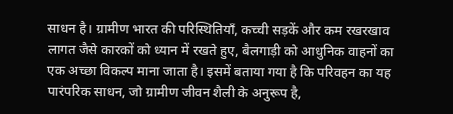साधन है। ग्रामीण भारत की परिस्थितियाँ, कच्ची सड़कें और कम रखरखाव लागत जैसे कारकों को ध्यान में रखते हुए, बैलगाड़ी को आधुनिक वाहनों का एक अच्छा विकल्प माना जाता है। इसमें बताया गया है कि परिवहन का यह पारंपरिक साधन, जो ग्रामीण जीवन शैली के अनुरूप है,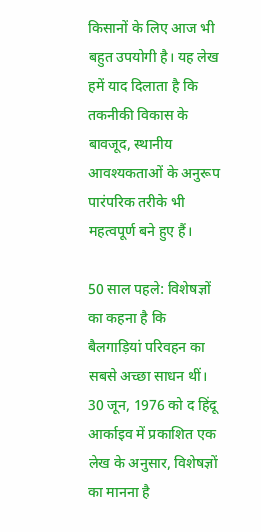किसानों के लिए आज भी बहुत उपयोगी है। यह लेख हमें याद दिलाता है कि तकनीकी विकास के बावजूद, स्थानीय आवश्यकताओं के अनुरूप पारंपरिक तरीके भी महत्वपूर्ण बने हुए हैं।

50 साल पहले: विशेषज्ञों का कहना है कि बैलगाड़ियां परिवहन का सबसे अच्छा साधन थीं।
30 जून, 1976 को द हिंदू आर्काइव में प्रकाशित एक लेख के अनुसार, विशेषज्ञों का मानना है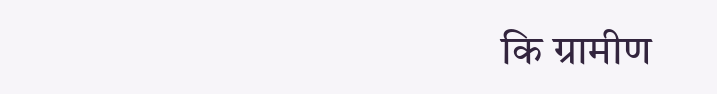कि ग्रामीण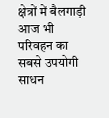क्षेत्रों में बैलगाड़ी आज भी परिवहन का सबसे उपयोगी साधन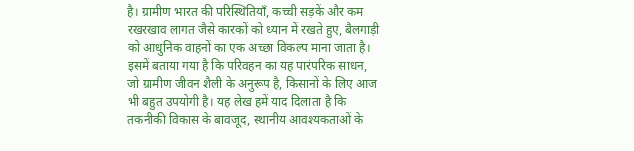है। ग्रामीण भारत की परिस्थितियाँ, कच्ची सड़कें और कम रखरखाव लागत जैसे कारकों को ध्यान में रखते हुए, बैलगाड़ी को आधुनिक वाहनों का एक अच्छा विकल्प माना जाता है। इसमें बताया गया है कि परिवहन का यह पारंपरिक साधन, जो ग्रामीण जीवन शैली के अनुरूप है, किसानों के लिए आज भी बहुत उपयोगी है। यह लेख हमें याद दिलाता है कि तकनीकी विकास के बावजूद, स्थानीय आवश्यकताओं के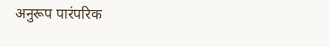अनुरूप पारंपरिक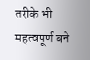तरीके भी महत्वपूर्ण बने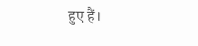हुए हैं।